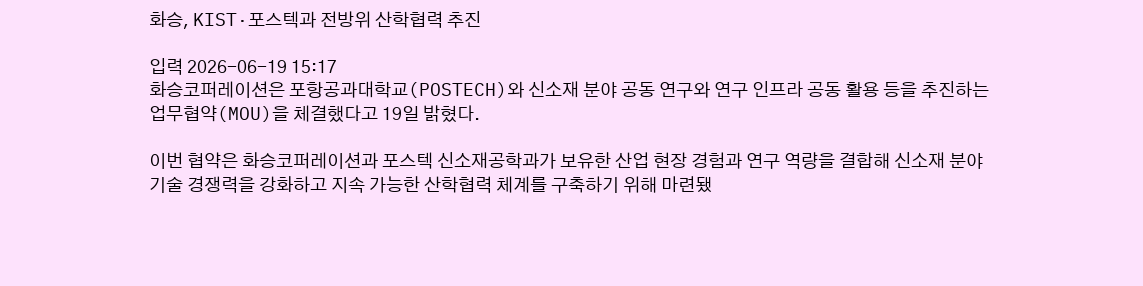화승, KIST·포스텍과 전방위 산학협력 추진

입력 2026-06-19 15:17
화승코퍼레이션은 포항공과대학교(POSTECH)와 신소재 분야 공동 연구와 연구 인프라 공동 활용 등을 추진하는 업무협약(MOU)을 체결했다고 19일 밝혔다.

이번 협약은 화승코퍼레이션과 포스텍 신소재공학과가 보유한 산업 현장 경험과 연구 역량을 결합해 신소재 분야 기술 경쟁력을 강화하고 지속 가능한 산학협력 체계를 구축하기 위해 마련됐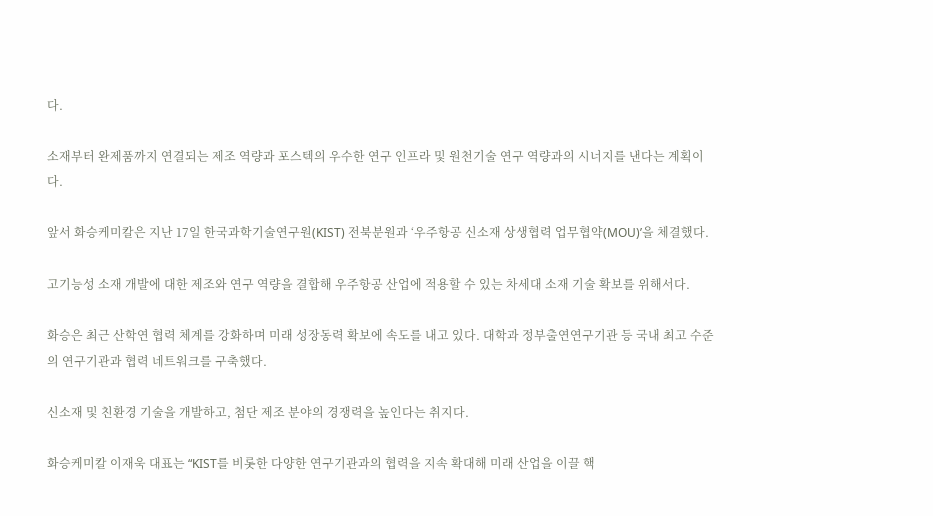다.

소재부터 완제품까지 연결되는 제조 역량과 포스텍의 우수한 연구 인프라 및 원천기술 연구 역량과의 시너지를 낸다는 계획이다.

앞서 화승케미칼은 지난 17일 한국과학기술연구원(KIST) 전북분원과 ‘우주항공 신소재 상생협력 업무협약(MOU)’을 체결했다.

고기능성 소재 개발에 대한 제조와 연구 역량을 결합해 우주항공 산업에 적용할 수 있는 차세대 소재 기술 확보를 위해서다.

화승은 최근 산학연 협력 체계를 강화하며 미래 성장동력 확보에 속도를 내고 있다. 대학과 정부출연연구기관 등 국내 최고 수준의 연구기관과 협력 네트워크를 구축했다.

신소재 및 친환경 기술을 개발하고, 첨단 제조 분야의 경쟁력을 높인다는 취지다.

화승케미칼 이재욱 대표는 “KIST를 비롯한 다양한 연구기관과의 협력을 지속 확대해 미래 산업을 이끌 핵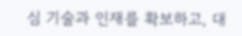심 기술과 인재를 확보하고, 대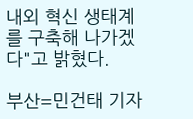내외 혁신 생태계를 구축해 나가겠다"고 밝혔다.

부산=민건태 기자